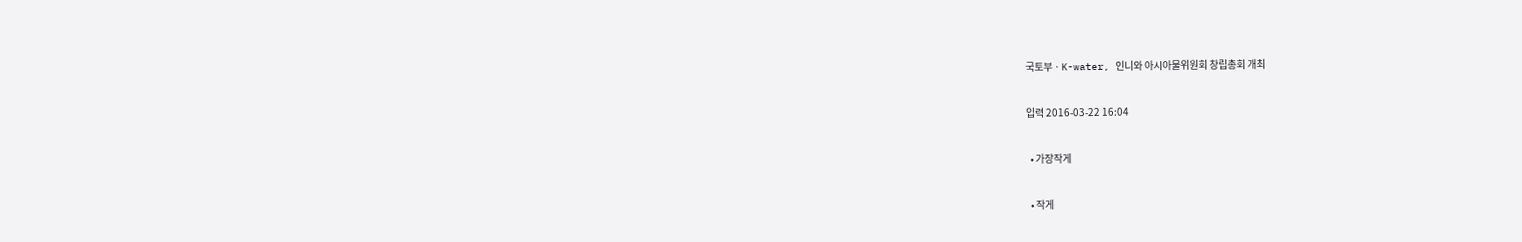국토부ㆍK-water, 인니와 아시아물위원회 창립총회 개최

입력 2016-03-22 16:04

  • 가장작게

  • 작게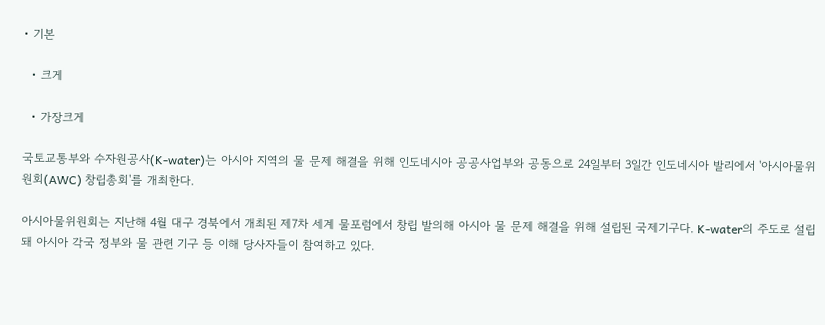• 기본

  • 크게

  • 가장크게

국토교통부와 수자원공사(K-water)는 아시아 지역의 물 문제 해결을 위해 인도네시아 공공사업부와 공동으로 24일부터 3일간 인도네시아 발리에서 '아시아물위원회(AWC) 창립총회'를 개최한다.

아시아물위원회는 지난해 4월 대구 경북에서 개최된 제7차 세계 물포럼에서 창립 발의해 아시아 물 문제 해결을 위해 설립된 국제기구다. K-water의 주도로 설립돼 아시아 각국 정부와 물 관련 기구 등 이해 당사자들이 참여하고 있다.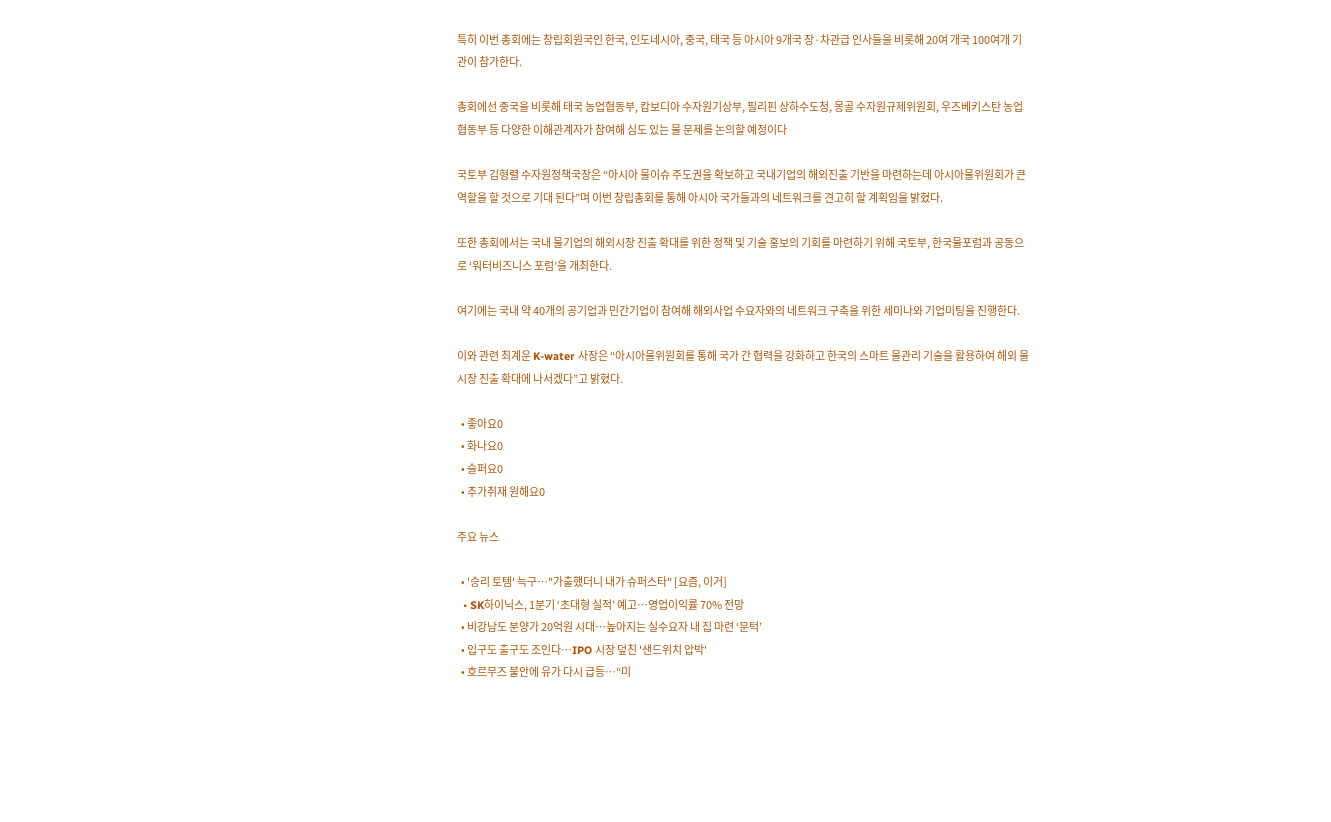특히 이번 총회에는 창립회원국인 한국, 인도네시아, 중국, 태국 등 아시아 9개국 장·차관급 인사들을 비롯해 20여 개국 100여개 기관이 참가한다.

총회에선 중국을 비롯해 태국 농업협동부, 캄보디아 수자원기상부, 필리핀 상하수도청, 몽골 수자원규제위원회, 우즈베키스탄 농업협동부 등 다양한 이해관계자가 참여해 심도 있는 물 문제를 논의할 예정이다

국토부 김형렬 수자원정책국장은 “아시아 물이슈 주도권을 확보하고 국내기업의 해외진출 기반을 마련하는데 아시아물위원회가 큰 역할을 할 것으로 기대 된다”며 이번 창립총회를 통해 아시아 국가들과의 네트워크를 견고히 할 계획임을 밝혔다.

또한 총회에서는 국내 물기업의 해외시장 진출 확대를 위한 정책 및 기술 홍보의 기회를 마련하기 위해 국토부, 한국물포럼과 공동으로 ‘워터비즈니스 포럼’을 개최한다.

여기에는 국내 약 40개의 공기업과 민간기업이 참여해 해외사업 수요자와의 네트워크 구축을 위한 세미나와 기업미팅을 진행한다.

이와 관련 최계운 K-water 사장은 “아시아물위원회를 통해 국가 간 협력을 강화하고 한국의 스마트 물관리 기술을 활용하여 해외 물시장 진출 확대에 나서겠다”고 밝혔다.

  • 좋아요0
  • 화나요0
  • 슬퍼요0
  • 추가취재 원해요0

주요 뉴스

  • '승리 토템' 늑구…"가출했더니 내가 슈퍼스타" [요즘, 이거]
  • SK하이닉스, 1분기 ‘초대형 실적’ 예고…영업이익률 70% 전망
  • 비강남도 분양가 20억원 시대…높아지는 실수요자 내 집 마련 ‘문턱’
  • 입구도 출구도 조인다…IPO 시장 덮친 '샌드위치 압박'
  • 호르무즈 불안에 유가 다시 급등…“미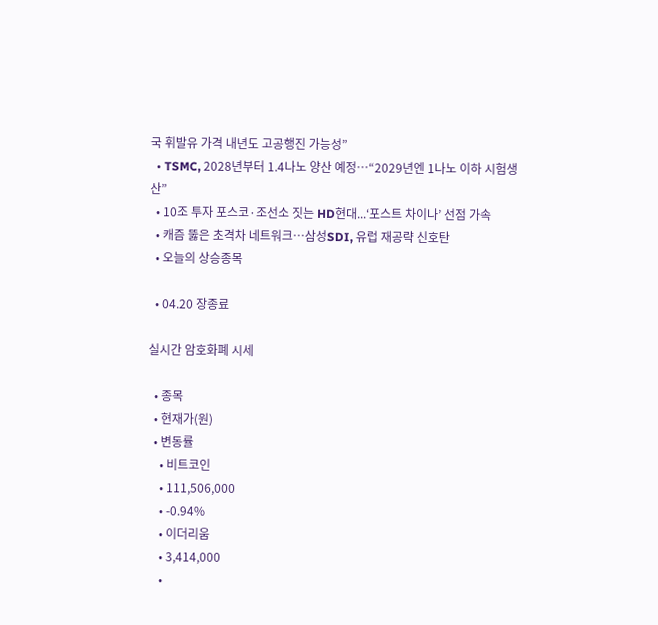국 휘발유 가격 내년도 고공행진 가능성”
  • TSMC, 2028년부터 1.4나노 양산 예정…“2029년엔 1나노 이하 시험생산”
  • 10조 투자 포스코·조선소 짓는 HD현대...‘포스트 차이나’ 선점 가속
  • 캐즘 뚫은 초격차 네트워크…삼성SDI, 유럽 재공략 신호탄
  • 오늘의 상승종목

  • 04.20 장종료

실시간 암호화폐 시세

  • 종목
  • 현재가(원)
  • 변동률
    • 비트코인
    • 111,506,000
    • -0.94%
    • 이더리움
    • 3,414,000
    •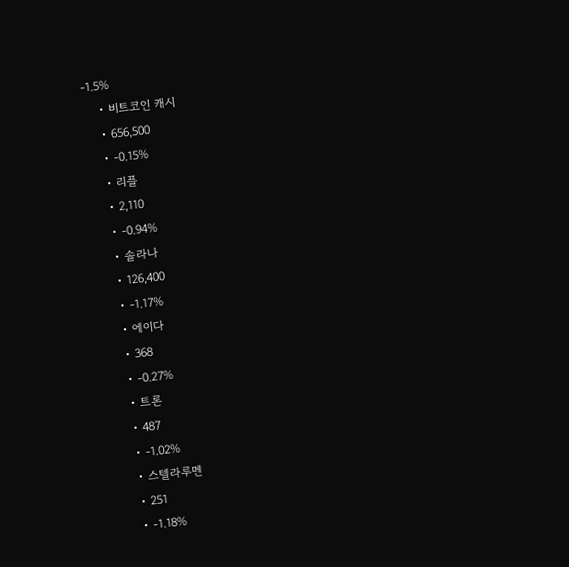-1.5%
    • 비트코인 캐시
    • 656,500
    • -0.15%
    • 리플
    • 2,110
    • -0.94%
    • 솔라나
    • 126,400
    • -1.17%
    • 에이다
    • 368
    • -0.27%
    • 트론
    • 487
    • -1.02%
    • 스텔라루멘
    • 251
    • -1.18%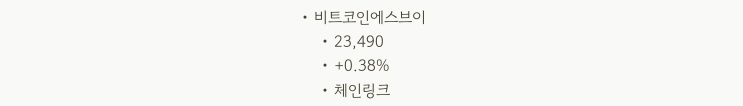• 비트코인에스브이
    • 23,490
    • +0.38%
    • 체인링크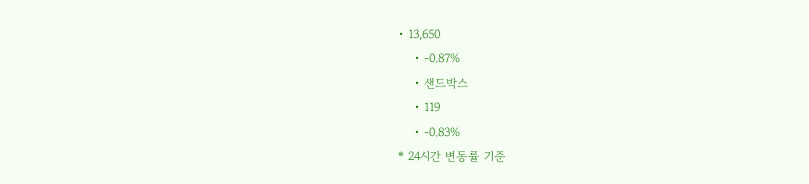• 13,650
    • -0.87%
    • 샌드박스
    • 119
    • -0.83%
* 24시간 변동률 기준